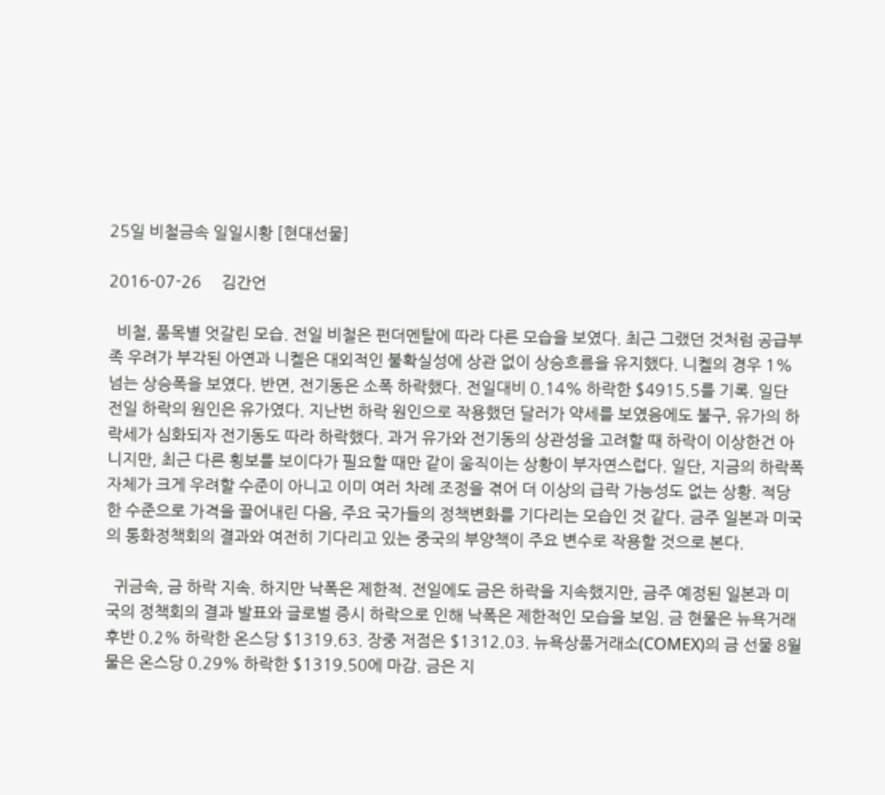25일 비철금속 일일시황 [현대선물]

2016-07-26     김간언

  비철, 품목별 엇갈린 모습. 전일 비철은 펀더멘탈에 따라 다른 모습을 보였다. 최근 그랬던 것처럼 공급부족 우려가 부각된 아연과 니켈은 대외적인 불확실성에 상관 없이 상승흐름을 유지했다. 니켈의 경우 1% 넘는 상승폭을 보였다. 반면, 전기동은 소폭 하락했다. 전일대비 0.14% 하락한 $4915.5를 기록. 일단 전일 하락의 원인은 유가였다. 지난번 하락 원인으로 작용했던 달러가 약세를 보였음에도 불구, 유가의 하락세가 심화되자 전기동도 따라 하락했다. 과거 유가와 전기동의 상관성을 고려할 때 하락이 이상한건 아니지만, 최근 다른 횡보를 보이다가 필요할 때만 같이 움직이는 상황이 부자연스럽다. 일단, 지금의 하락폭 자체가 크게 우려할 수준이 아니고 이미 여러 차례 조정을 겪어 더 이상의 급락 가능성도 없는 상황. 적당한 수준으로 가격을 끌어내린 다음, 주요 국가들의 정책변화를 기다리는 모습인 것 같다. 금주 일본과 미국의 통화정책회의 결과와 여전히 기다리고 있는 중국의 부양책이 주요 변수로 작용할 것으로 본다.

  귀금속, 금 하락 지속. 하지만 낙폭은 제한적. 전일에도 금은 하락을 지속했지만, 금주 예정된 일본과 미국의 정책회의 결과 발표와 글로벌 증시 하락으로 인해 낙폭은 제한적인 모습을 보임. 금 현물은 뉴욕거래 후반 0.2% 하락한 온스당 $1319.63. 장중 저점은 $1312.03. 뉴욕상품거래소(COMEX)의 금 선물 8월물은 온스당 0.29% 하락한 $1319.50에 마감. 금은 지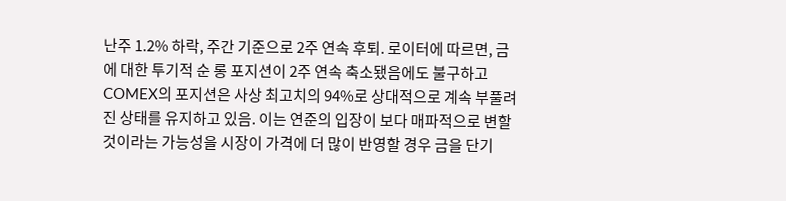난주 1.2% 하락, 주간 기준으로 2주 연속 후퇴. 로이터에 따르면, 금에 대한 투기적 순 롱 포지션이 2주 연속 축소됐음에도 불구하고 COMEX의 포지션은 사상 최고치의 94%로 상대적으로 계속 부풀려진 상태를 유지하고 있음. 이는 연준의 입장이 보다 매파적으로 변할 것이라는 가능성을 시장이 가격에 더 많이 반영할 경우 금을 단기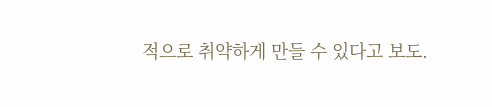적으로 취약하게 만들 수 있다고 보도.